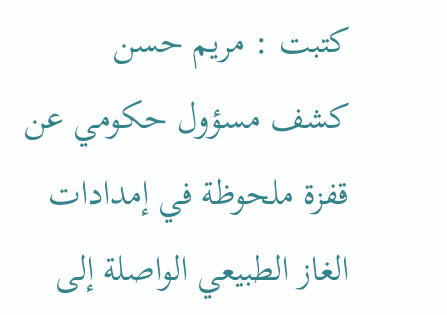كتبت : مريم حسن
كشف مسؤول حكومي عن قفزة ملحوظة في إمدادات الغاز الطبيعي الواصلة إلى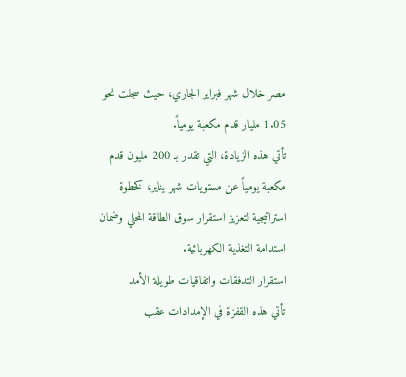مصر خلال شهر فبراير الجاري، حيث سجلت نحو 1.05 مليار قدم مكعبة يومياً.
تأتي هذه الزيادة، التي تقدر بـ 200 مليون قدم مكعبة يومياً عن مستويات شهر يناير، كخطوة استراتيجية لتعزيز استقرار سوق الطاقة المحلي وضمان استدامة التغذية الكهربائية.
استقرار التدفقات واتفاقيات طويلة الأمد
تأتي هذه القفزة في الإمدادات عقب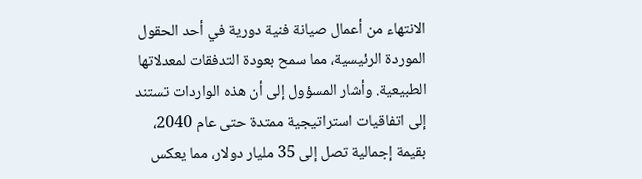الانتهاء من أعمال صيانة فنية دورية في أحد الحقول الموردة الرئيسية، مما سمح بعودة التدفقات لمعدلاتها الطبيعية. وأشار المسؤول إلى أن هذه الواردات تستند إلى اتفاقيات استراتيجية ممتدة حتى عام 2040، بقيمة إجمالية تصل إلى 35 مليار دولار، مما يعكس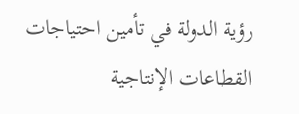رؤية الدولة في تأمين احتياجات القطاعات الإنتاجية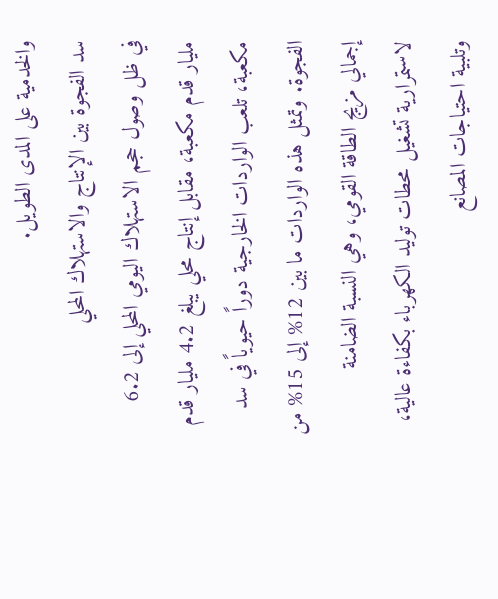والخدمية على المدى الطويل.
سد الفجوة بين الإنتاج والاستهلاك المحلي
في ظل وصول حجم الاستهلاك اليومي المحلي إلى 6.2 مليار قدم مكعبة، مقابل إنتاج محلي يبلغ 4.2 مليار قدم مكعبة، تلعب الواردات الخارجية دوراً حيوياً في سد الفجوة. وتمثل هذه الواردات ما بين 12% إلى 15% من إجمالي مزيج الطاقة القومي، وهي النسبة الضامنة لاستمرارية تشغيل محطات توليد الكهرباء بكفاءة عالية، وتلبية احتياجات المصانع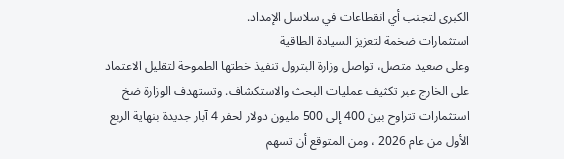الكبرى لتجنب أي انقطاعات في سلاسل الإمداد.
استثمارات ضخمة لتعزيز السيادة الطاقية
وعلى صعيد متصل، تواصل وزارة البترول تنفيذ خطتها الطموحة لتقليل الاعتماد على الخارج عبر تكثيف عمليات البحث والاستكشاف. وتستهدف الوزارة ضخ استثمارات تتراوح بين 400 إلى 500 مليون دولار لحفر 4 آبار جديدة بنهاية الربع الأول من عام 2026 ، ومن المتوقع أن تسهم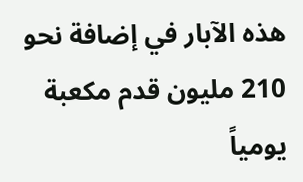هذه الآبار في إضافة نحو 210 مليون قدم مكعبة يومياً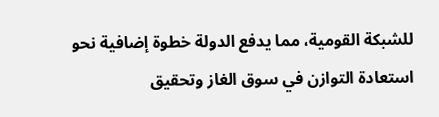للشبكة القومية، مما يدفع الدولة خطوة إضافية نحو استعادة التوازن في سوق الغاز وتحقيق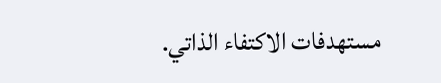مستهدفات الاكتفاء الذاتي.